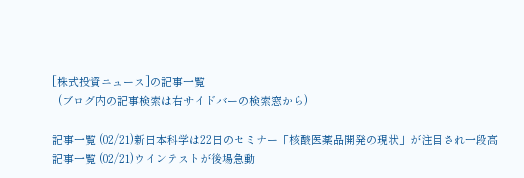[株式投資ニュース]の記事一覧
  (ブログ内の記事検索は右サイドバーの検索窓から)

記事一覧 (02/21)新日本科学は22日のセミナー「核酸医薬品開発の現状」が注目され一段高
記事一覧 (02/21)ウインテストが後場急動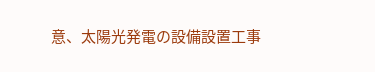意、太陽光発電の設備設置工事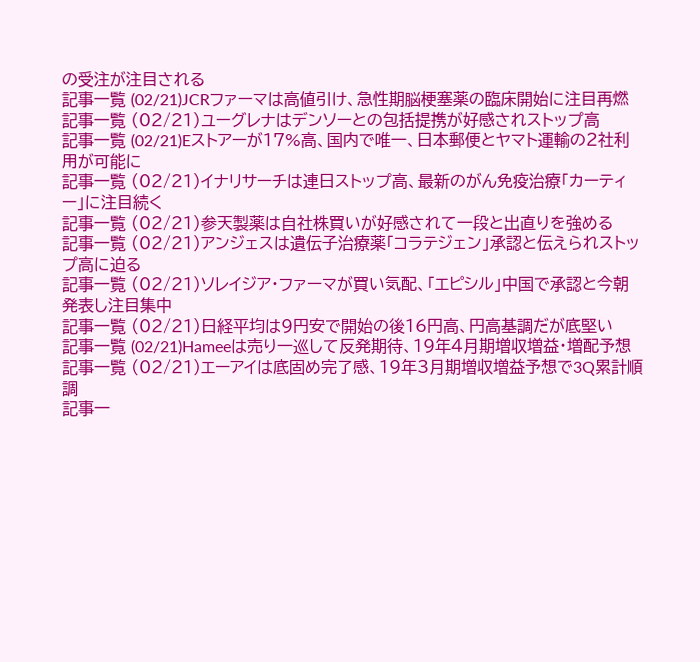の受注が注目される
記事一覧 (02/21)JCRファーマは高値引け、急性期脳梗塞薬の臨床開始に注目再燃
記事一覧 (02/21)ユーグレナはデンソーとの包括提携が好感されストップ高
記事一覧 (02/21)Eストアーが17%高、国内で唯一、日本郵便とヤマト運輸の2社利用が可能に
記事一覧 (02/21)イナリサーチは連日ストップ高、最新のがん免疫治療「カーティー」に注目続く
記事一覧 (02/21)参天製薬は自社株買いが好感されて一段と出直りを強める
記事一覧 (02/21)アンジェスは遺伝子治療薬「コラテジェン」承認と伝えられストップ高に迫る
記事一覧 (02/21)ソレイジア・ファーマが買い気配、「エピシル」中国で承認と今朝発表し注目集中
記事一覧 (02/21)日経平均は9円安で開始の後16円高、円高基調だが底堅い
記事一覧 (02/21)Hameeは売り一巡して反発期待、19年4月期増収増益・増配予想
記事一覧 (02/21)エーアイは底固め完了感、19年3月期増収増益予想で3Q累計順調
記事一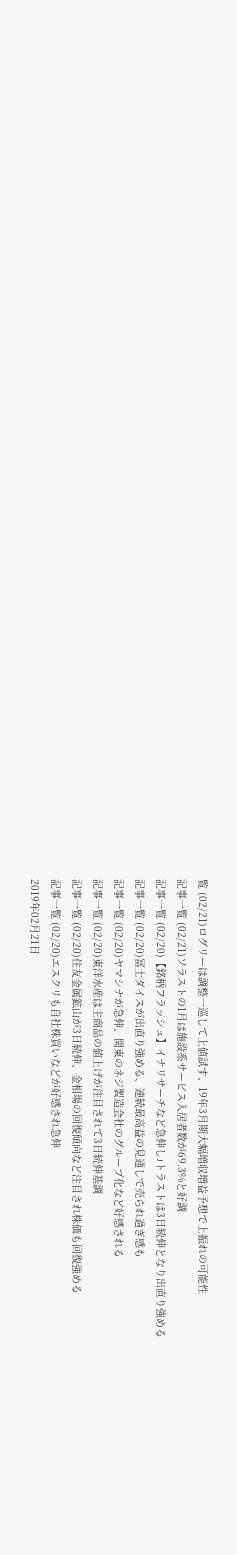覧 (02/21)ログリーは調整一巡して上値試す、19年3月期大幅増収増益予想で上振れの可能性
記事一覧 (02/21)ソラストの1月は施設系サービス入居者数が69.3%と好調
記事一覧 (02/20)【銘柄フラッシュ】イナリサーチなど急伸しJトラストは3日続伸となり出直り強める
記事一覧 (02/20)冨士ダイスが出直り強める、連続最高益の見通しで売られ過ぎ感も
記事一覧 (02/20)ヤマシナが急伸、関東のネジ製造会社のグループ化など好感される
記事一覧 (02/20)東洋水産は主商品の値上げが注目されて3日続伸基調
記事一覧 (02/20)住友金属鉱山が3日続伸、金相場の回復傾向など注目され株価も回復強める
記事一覧 (02/20)エスクリも自社株買いなどが好感され急伸
2019年02月21日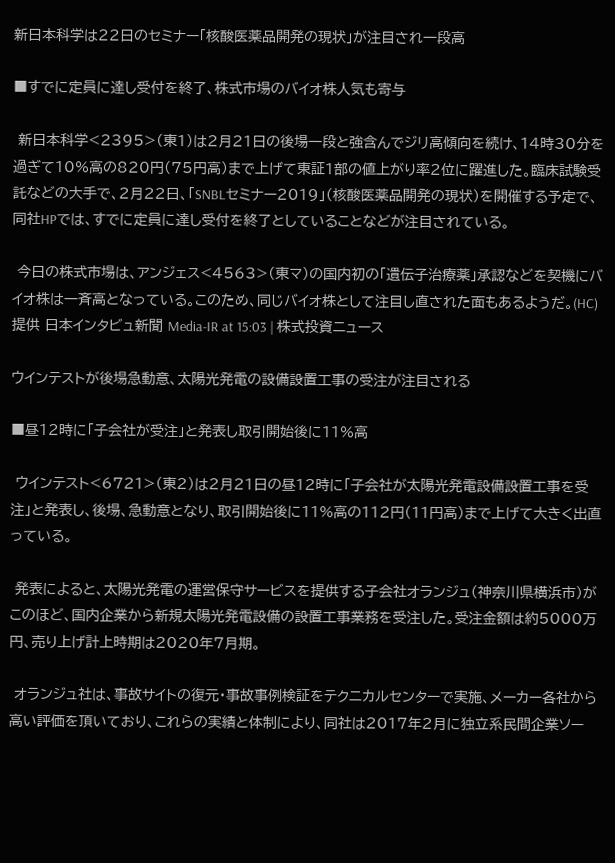新日本科学は22日のセミナー「核酸医薬品開発の現状」が注目され一段高

■すでに定員に達し受付を終了、株式市場のバイオ株人気も寄与

 新日本科学<2395>(東1)は2月21日の後場一段と強含んでジリ高傾向を続け、14時30分を過ぎて10%高の820円(75円高)まで上げて東証1部の値上がり率2位に躍進した。臨床試験受託などの大手で、2月22日、「SNBLセミナー2019」(核酸医薬品開発の現状)を開催する予定で、同社HPでは、すでに定員に達し受付を終了としていることなどが注目されている。

 今日の株式市場は、アンジェス<4563>(東マ)の国内初の「遺伝子治療薬」承認などを契機にバイオ株は一斉高となっている。このため、同じバイオ株として注目し直された面もあるようだ。(HC)
提供 日本インタビュ新聞 Media-IR at 15:03 | 株式投資ニュース

ウインテストが後場急動意、太陽光発電の設備設置工事の受注が注目される

■昼12時に「子会社が受注」と発表し取引開始後に11%高

 ウインテスト<6721>(東2)は2月21日の昼12時に「子会社が太陽光発電設備設置工事を受注」と発表し、後場、急動意となり、取引開始後に11%高の112円(11円高)まで上げて大きく出直っている。

 発表によると、太陽光発電の運営保守サービスを提供する子会社オランジュ(神奈川県横浜市)がこのほど、国内企業から新規太陽光発電設備の設置工事業務を受注した。受注金額は約5000万円、売り上げ計上時期は2020年7月期。

 オランジュ社は、事故サイトの復元・事故事例検証をテクニカルセンターで実施、メーカー各社から高い評価を頂いており、これらの実績と体制により、同社は2017年2月に独立系民間企業ソー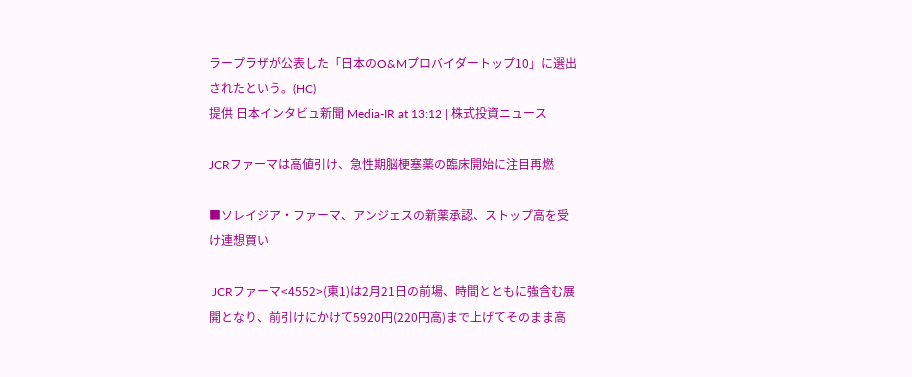ラープラザが公表した「日本のO&Mプロバイダートップ10」に選出されたという。(HC)
提供 日本インタビュ新聞 Media-IR at 13:12 | 株式投資ニュース

JCRファーマは高値引け、急性期脳梗塞薬の臨床開始に注目再燃

■ソレイジア・ファーマ、アンジェスの新薬承認、ストップ高を受け連想買い

 JCRファーマ<4552>(東1)は2月21日の前場、時間とともに強含む展開となり、前引けにかけて5920円(220円高)まで上げてそのまま高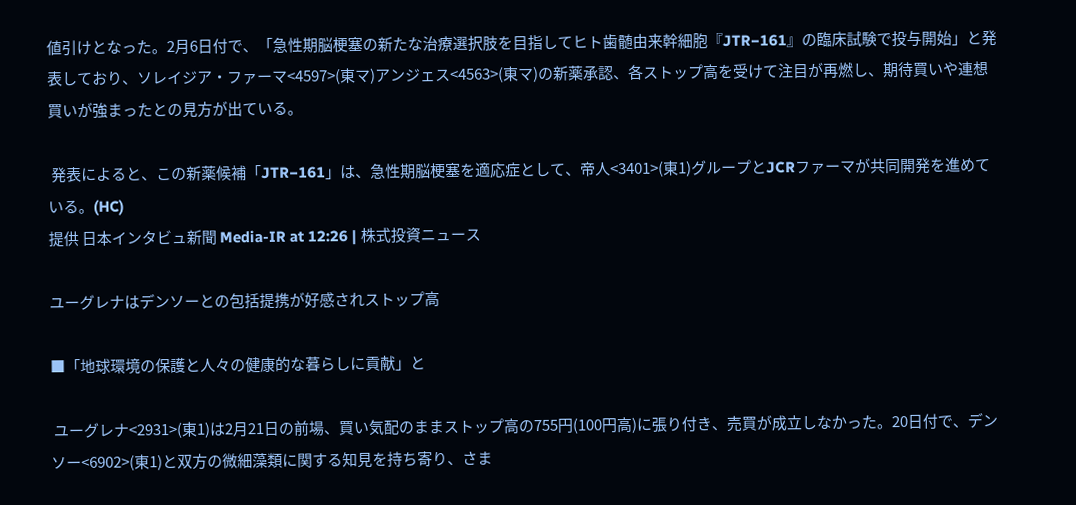値引けとなった。2月6日付で、「急性期脳梗塞の新たな治療選択肢を目指してヒト歯髄由来幹細胞『JTR−161』の臨床試験で投与開始」と発表しており、ソレイジア・ファーマ<4597>(東マ)アンジェス<4563>(東マ)の新薬承認、各ストップ高を受けて注目が再燃し、期待買いや連想買いが強まったとの見方が出ている。

 発表によると、この新薬候補「JTR−161」は、急性期脳梗塞を適応症として、帝人<3401>(東1)グループとJCRファーマが共同開発を進めている。(HC)
提供 日本インタビュ新聞 Media-IR at 12:26 | 株式投資ニュース

ユーグレナはデンソーとの包括提携が好感されストップ高

■「地球環境の保護と人々の健康的な暮らしに貢献」と

 ユーグレナ<2931>(東1)は2月21日の前場、買い気配のままストップ高の755円(100円高)に張り付き、売買が成立しなかった。20日付で、デンソー<6902>(東1)と双方の微細藻類に関する知見を持ち寄り、さま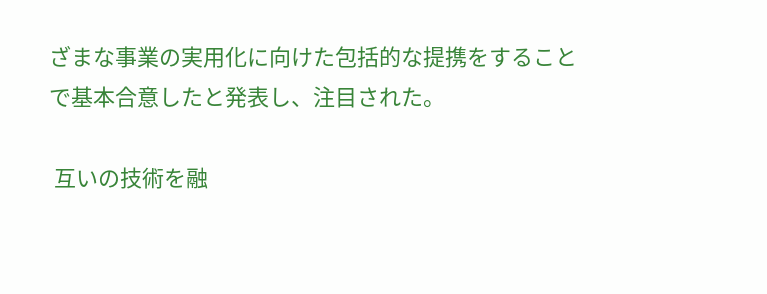ざまな事業の実用化に向けた包括的な提携をすることで基本合意したと発表し、注目された。

 互いの技術を融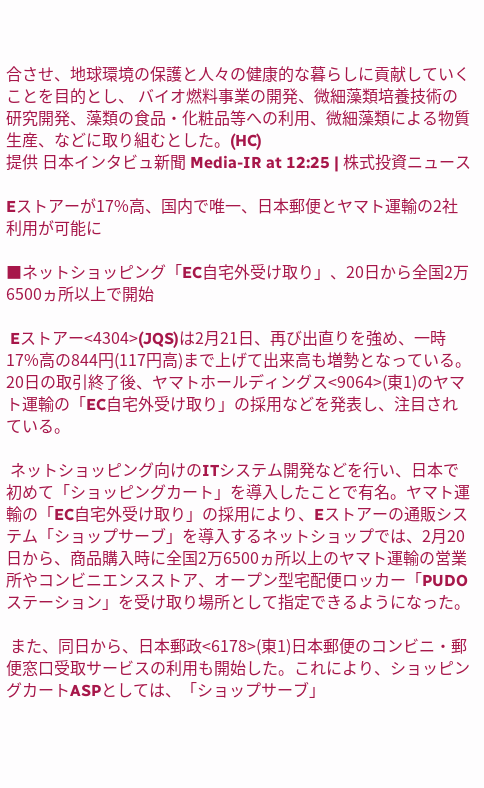合させ、地球環境の保護と人々の健康的な暮らしに貢献していくことを目的とし、 バイオ燃料事業の開発、微細藻類培養技術の研究開発、藻類の食品・化粧品等への利用、微細藻類による物質生産、などに取り組むとした。(HC)
提供 日本インタビュ新聞 Media-IR at 12:25 | 株式投資ニュース

Eストアーが17%高、国内で唯一、日本郵便とヤマト運輸の2社利用が可能に

■ネットショッピング「EC自宅外受け取り」、20日から全国2万6500ヵ所以上で開始

 Eストアー<4304>(JQS)は2月21日、再び出直りを強め、一時17%高の844円(117円高)まで上げて出来高も増勢となっている。20日の取引終了後、ヤマトホールディングス<9064>(東1)のヤマト運輸の「EC自宅外受け取り」の採用などを発表し、注目されている。

 ネットショッピング向けのITシステム開発などを行い、日本で初めて「ショッピングカート」を導入したことで有名。ヤマト運輸の「EC自宅外受け取り」の採用により、Eストアーの通販システム「ショップサーブ」を導入するネットショップでは、2月20日から、商品購入時に全国2万6500ヵ所以上のヤマト運輸の営業所やコンビニエンスストア、オープン型宅配便ロッカー「PUDOステーション」を受け取り場所として指定できるようになった。

 また、同日から、日本郵政<6178>(東1)日本郵便のコンビニ・郵便窓口受取サービスの利用も開始した。これにより、ショッピングカートASPとしては、「ショップサーブ」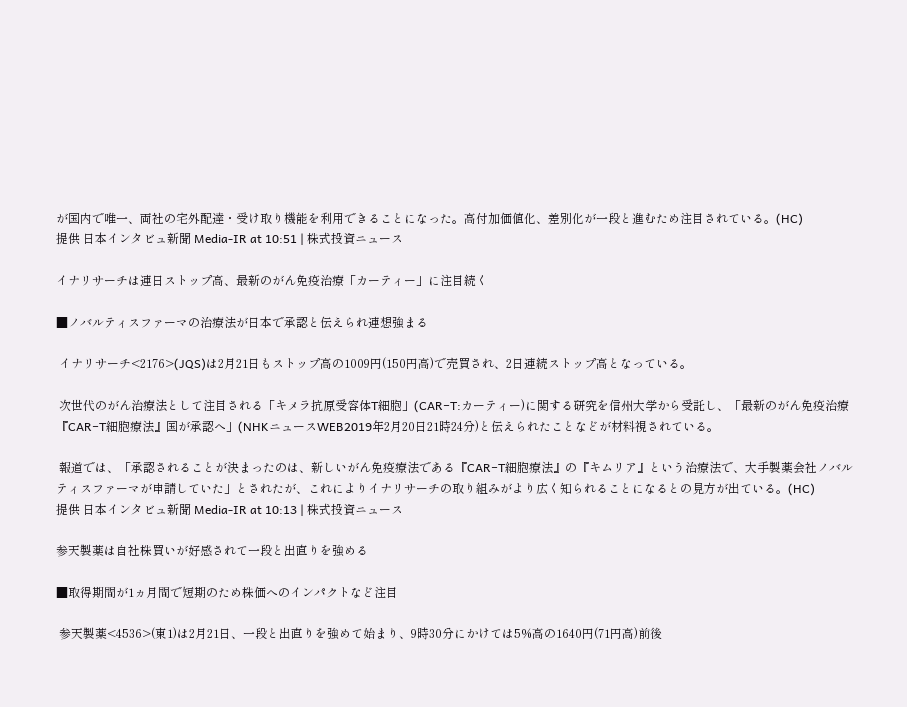が国内で唯一、両社の宅外配達・受け取り機能を利用できることになった。高付加価値化、差別化が一段と進むため注目されている。(HC)
提供 日本インタビュ新聞 Media-IR at 10:51 | 株式投資ニュース

イナリサーチは連日ストップ高、最新のがん免疫治療「カーティー」に注目続く

■ノバルティスファーマの治療法が日本で承認と伝えられ連想強まる

 イナリサーチ<2176>(JQS)は2月21日もストップ高の1009円(150円高)で売買され、2日連続ストップ高となっている。

 次世代のがん治療法として注目される「キメラ抗原受容体T細胞」(CAR−T:カーティー)に関する研究を信州大学から受託し、「最新のがん免疫治療『CAR−T細胞療法』国が承認へ」(NHKニュースWEB2019年2月20日21時24分)と伝えられたことなどが材料視されている。

 報道では、「承認されることが決まったのは、新しいがん免疫療法である『CAR−T細胞療法』の『キムリア』という治療法で、大手製薬会社ノバルティスファーマが申請していた」とされたが、これによりイナリサーチの取り組みがより広く知られることになるとの見方が出ている。(HC)
提供 日本インタビュ新聞 Media-IR at 10:13 | 株式投資ニュース

参天製薬は自社株買いが好感されて一段と出直りを強める

■取得期間が1ヵ月間で短期のため株価へのインパクトなど注目

 参天製薬<4536>(東1)は2月21日、一段と出直りを強めて始まり、9時30分にかけては5%高の1640円(71円高)前後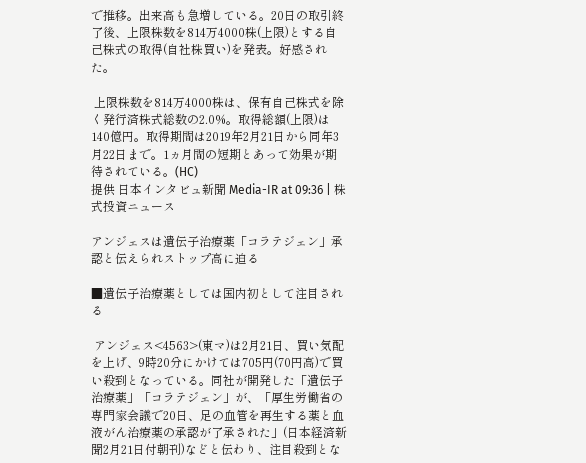で推移。出来高も急増している。20日の取引終了後、上限株数を814万4000株(上限)とする自己株式の取得(自社株買い)を発表。好感された。

 上限株数を814万4000株は、保有自己株式を除く発行済株式総数の2.0%。取得総額(上限)は140億円。取得期間は2019年2月21日から同年3月22日まで。1ヵ月間の短期とあって効果が期待されている。(HC)
提供 日本インタビュ新聞 Media-IR at 09:36 | 株式投資ニュース

アンジェスは遺伝子治療薬「コラテジェン」承認と伝えられストップ高に迫る

■遺伝子治療薬としては国内初として注目される

 アンジェス<4563>(東マ)は2月21日、買い気配を上げ、9時20分にかけては705円(70円高)で買い殺到となっている。同社が開発した「遺伝子治療薬」「コラテジェン」が、「厚生労働省の専門家会議で20日、足の血管を再生する薬と血液がん治療薬の承認が了承された」(日本経済新聞2月21日付朝刊)などと伝わり、注目殺到とな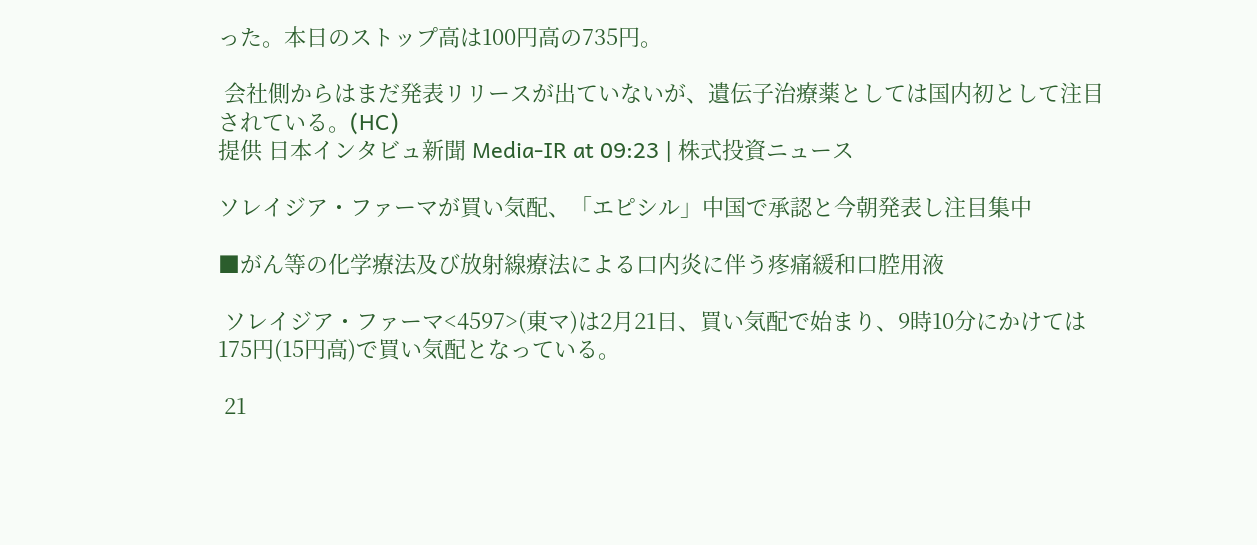った。本日のストップ高は100円高の735円。

 会社側からはまだ発表リリースが出ていないが、遺伝子治療薬としては国内初として注目されている。(HC)
提供 日本インタビュ新聞 Media-IR at 09:23 | 株式投資ニュース

ソレイジア・ファーマが買い気配、「エピシル」中国で承認と今朝発表し注目集中

■がん等の化学療法及び放射線療法による口内炎に伴う疼痛緩和口腔用液

 ソレイジア・ファーマ<4597>(東マ)は2月21日、買い気配で始まり、9時10分にかけては175円(15円高)で買い気配となっている。

 21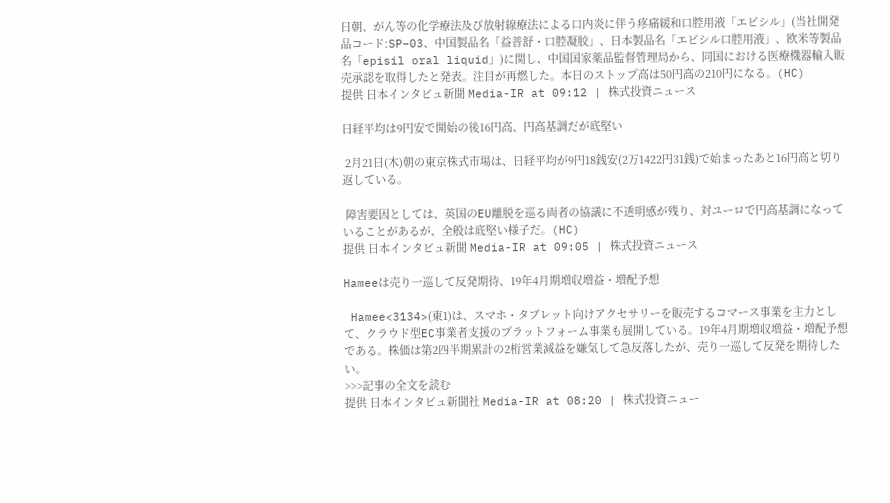日朝、がん等の化学療法及び放射線療法による口内炎に伴う疼痛緩和口腔用液「エピシル」(当社開発品コード:SP−03、中国製品名「益普舒・口腔凝胶」、日本製品名「エピシル口腔用液」、欧米等製品名「episil oral liquid」)に関し、中国国家薬品監督管理局から、同国における医療機器輸入販売承認を取得したと発表。注目が再燃した。本日のストップ高は50円高の210円になる。(HC)
提供 日本インタビュ新聞 Media-IR at 09:12 | 株式投資ニュース

日経平均は9円安で開始の後16円高、円高基調だが底堅い

 2月21日(木)朝の東京株式市場は、日経平均が9円18銭安(2万1422円31銭)で始まったあと16円高と切り返している。

 障害要因としては、英国のEU離脱を巡る両者の協議に不透明感が残り、対ユーロで円高基調になっていることがあるが、全般は底堅い様子だ。(HC)
提供 日本インタビュ新聞 Media-IR at 09:05 | 株式投資ニュース

Hameeは売り一巡して反発期待、19年4月期増収増益・増配予想

 Hamee<3134>(東1)は、スマホ・タブレット向けアクセサリーを販売するコマース事業を主力として、クラウド型EC事業者支援のプラットフォーム事業も展開している。19年4月期増収増益・増配予想である。株価は第2四半期累計の2桁営業減益を嫌気して急反落したが、売り一巡して反発を期待したい。
>>>記事の全文を読む
提供 日本インタビュ新聞社 Media-IR at 08:20 | 株式投資ニュー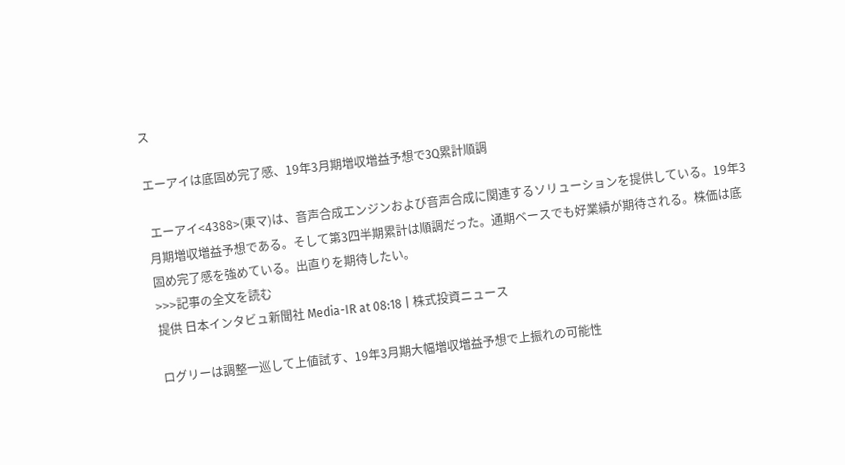ス

エーアイは底固め完了感、19年3月期増収増益予想で3Q累計順調

 エーアイ<4388>(東マ)は、音声合成エンジンおよび音声合成に関連するソリューションを提供している。19年3月期増収増益予想である。そして第3四半期累計は順調だった。通期ベースでも好業績が期待される。株価は底固め完了感を強めている。出直りを期待したい。
>>>記事の全文を読む
提供 日本インタビュ新聞社 Media-IR at 08:18 | 株式投資ニュース

ログリーは調整一巡して上値試す、19年3月期大幅増収増益予想で上振れの可能性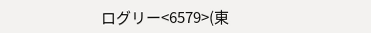ログリー<6579>(東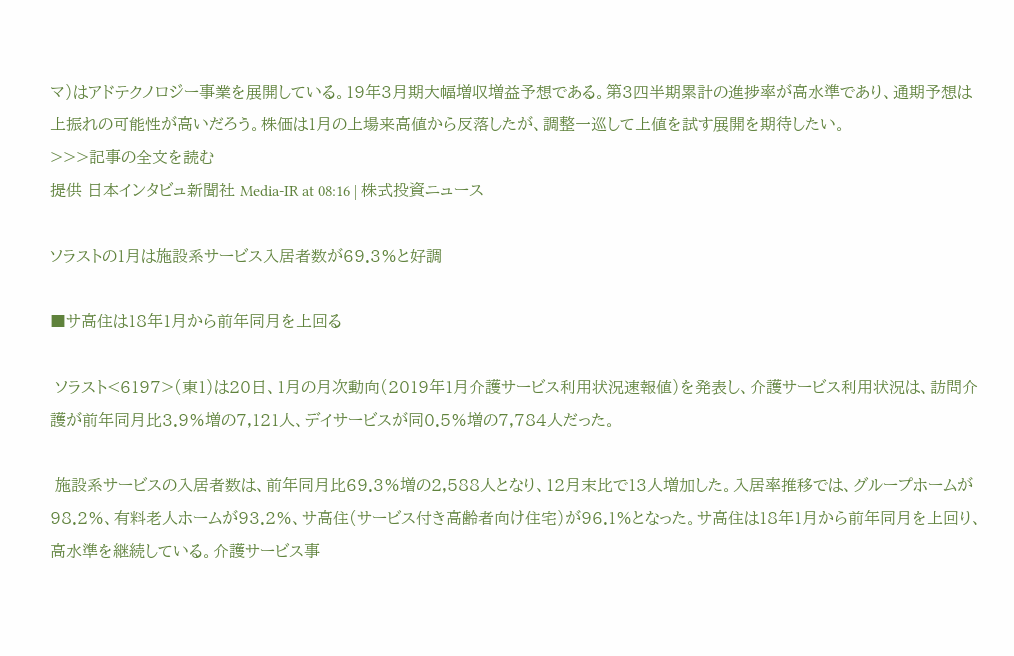マ)はアドテクノロジー事業を展開している。19年3月期大幅増収増益予想である。第3四半期累計の進捗率が高水準であり、通期予想は上振れの可能性が高いだろう。株価は1月の上場来高値から反落したが、調整一巡して上値を試す展開を期待したい。
>>>記事の全文を読む
提供 日本インタビュ新聞社 Media-IR at 08:16 | 株式投資ニュース

ソラストの1月は施設系サービス入居者数が69.3%と好調

■サ高住は18年1月から前年同月を上回る

 ソラスト<6197>(東1)は20日、1月の月次動向(2019年1月介護サービス利用状況速報値)を発表し、介護サービス利用状況は、訪問介護が前年同月比3.9%増の7,121人、デイサービスが同0.5%増の7,784人だった。

 施設系サービスの入居者数は、前年同月比69.3%増の2,588人となり、12月末比で13人増加した。入居率推移では、グループホームが98.2%、有料老人ホームが93.2%、サ高住(サービス付き高齢者向け住宅)が96.1%となった。サ高住は18年1月から前年同月を上回り、高水準を継続している。介護サービス事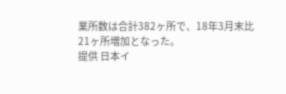業所数は合計382ヶ所で、18年3月末比21ヶ所増加となった。
提供 日本イ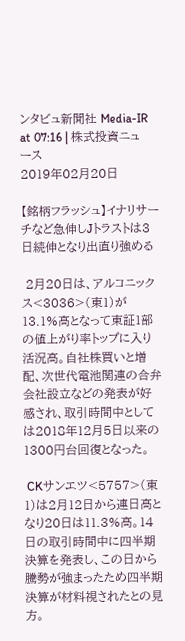ンタビュ新聞社 Media-IR at 07:16 | 株式投資ニュース
2019年02月20日

【銘柄フラッシュ】イナリサーチなど急伸しJトラストは3日続伸となり出直り強める

 2月20日は、アルコニックス<3036>(東1)が13.1%高となって東証1部の値上がり率トップに入り活況高。自社株買いと増配、次世代電池関連の合弁会社設立などの発表が好感され、取引時間中としては2018年12月5日以来の1300円台回復となった。

 CKサンエツ<5757>(東1)は2月12日から連日高となり20日は11.3%高。14日の取引時間中に四半期決算を発表し、この日から騰勢が強まったため四半期決算が材料視されたとの見方。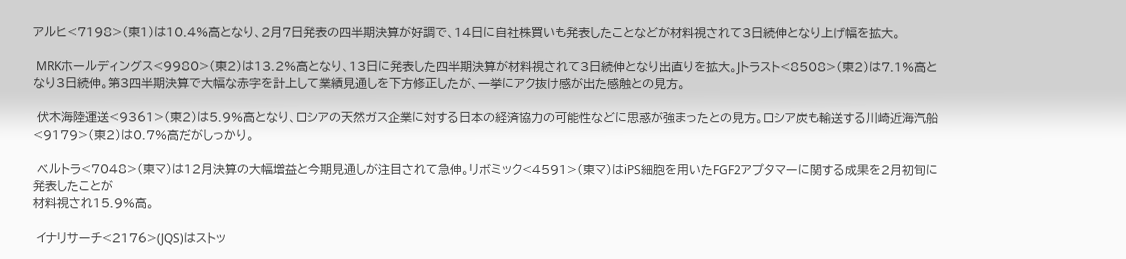アルヒ<7198>(東1)は10.4%高となり、2月7日発表の四半期決算が好調で、14日に自社株買いも発表したことなどが材料視されて3日続伸となり上げ幅を拡大。

 MRKホールディングス<9980>(東2)は13.2%高となり、13日に発表した四半期決算が材料視されて3日続伸となり出直りを拡大。Jトラスト<8508>(東2)は7.1%高となり3日続伸。第3四半期決算で大幅な赤字を計上して業績見通しを下方修正したが、一挙にアク抜け感が出た感触との見方。

 伏木海陸運送<9361>(東2)は5.9%高となり、ロシアの天然ガス企業に対する日本の経済協力の可能性などに思惑が強まったとの見方。ロシア炭も輸送する川崎近海汽船<9179>(東2)は0.7%高だがしっかり。

 ベルトラ<7048>(東マ)は12月決算の大幅増益と今期見通しが注目されて急伸。リボミック<4591>(東マ)はiPS細胞を用いたFGF2アプタマーに関する成果を2月初旬に発表したことが
材料視され15.9%高。

 イナリサーチ<2176>(JQS)はストッ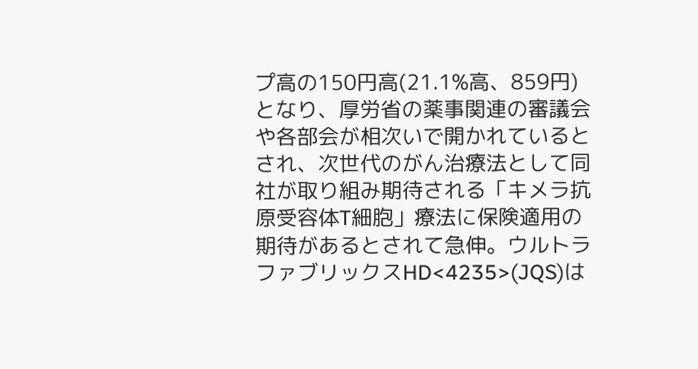プ高の150円高(21.1%高、859円)となり、厚労省の薬事関連の審議会や各部会が相次いで開かれているとされ、次世代のがん治療法として同社が取り組み期待される「キメラ抗原受容体T細胞」療法に保険適用の期待があるとされて急伸。ウルトラファブリックスHD<4235>(JQS)は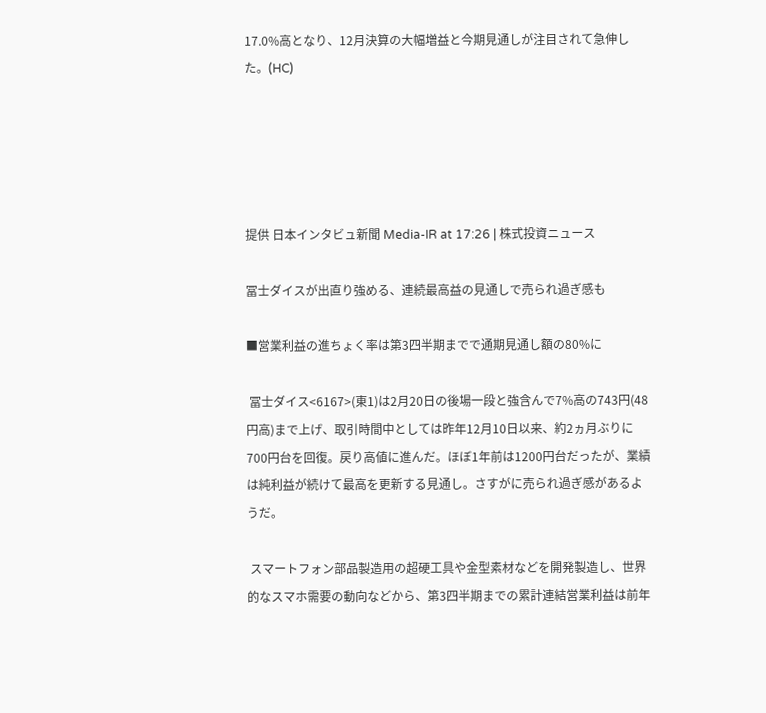17.0%高となり、12月決算の大幅増益と今期見通しが注目されて急伸した。(HC)





提供 日本インタビュ新聞 Media-IR at 17:26 | 株式投資ニュース

冨士ダイスが出直り強める、連続最高益の見通しで売られ過ぎ感も

■営業利益の進ちょく率は第3四半期までで通期見通し額の80%に

 冨士ダイス<6167>(東1)は2月20日の後場一段と強含んで7%高の743円(48円高)まで上げ、取引時間中としては昨年12月10日以来、約2ヵ月ぶりに700円台を回復。戻り高値に進んだ。ほぼ1年前は1200円台だったが、業績は純利益が続けて最高を更新する見通し。さすがに売られ過ぎ感があるようだ。

 スマートフォン部品製造用の超硬工具や金型素材などを開発製造し、世界的なスマホ需要の動向などから、第3四半期までの累計連結営業利益は前年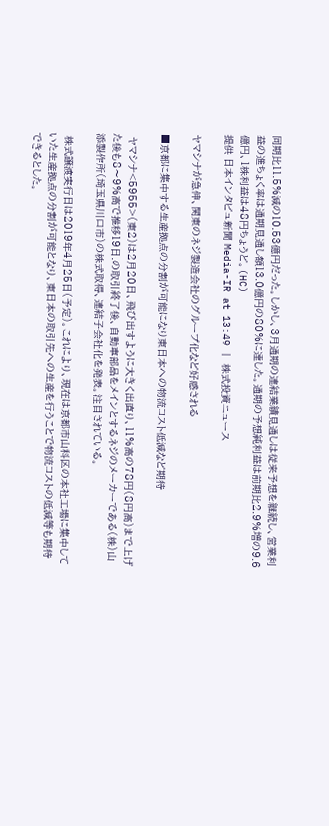同期比11.5%減の10.53億円だった。しかし、3月通期の連結業績見通しは従来予想を継続し、営業利益の進ちょく率は通期見通し額13.0億円の80%に達した。通期の予想純利益は前期比2.9%増の9.6億円、1株利益は48円ちょうど。(HC)
提供 日本インタビュ新聞 Media-IR at 13:49 | 株式投資ニュース

ヤマシナが急伸、関東のネジ製造会社のグループ化など好感される

■京都に集中する生産拠点の分割が可能になり東日本への物流コスト低減など期待

 ヤマシナ<5955>(東2)は2月20日、飛び出すように大きく出直り、11%高の78円(8円高)まで上げた後も8〜9%高で推移19日.の取引終了後、自動車部品をメインとするネジのメーカーである(株)山添製作所(埼玉県川口市)の株式取得、連結子会社化を発表。注目されている。

 株式譲渡実行日は2019年4月25日(予定)。これにより、現在は京都市山科区の本社工場に集中していた生産拠点の分割が可能となり、東日本の取引先への生産を行うことで物流コストの低減等も期待できるとした。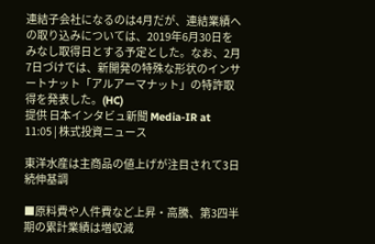連結子会社になるのは4月だが、連結業績への取り込みについては、2019年6月30日をみなし取得日とする予定とした。なお、2月7日づけでは、新開発の特殊な形状のインサートナット「アルアーマナット」の特許取得を発表した。(HC)
提供 日本インタビュ新聞 Media-IR at 11:05 | 株式投資ニュース

東洋水産は主商品の値上げが注目されて3日続伸基調

■原料費や人件費など上昇・高騰、第3四半期の累計業績は増収減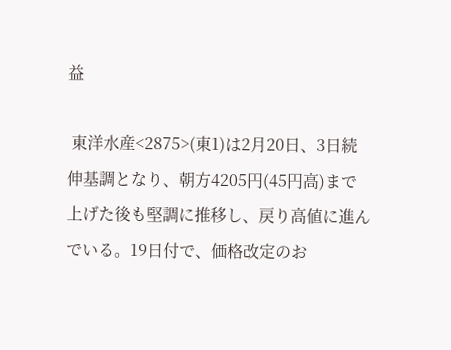益

 東洋水産<2875>(東1)は2月20日、3日続伸基調となり、朝方4205円(45円高)まで上げた後も堅調に推移し、戻り高値に進んでいる。19日付で、価格改定のお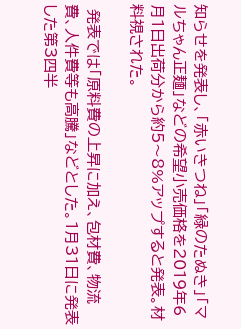知らせを発表し、「赤いきつね」「緑のたぬき」「マルちゃん正麺」などの希望小売価格を2019年6月1日出荷分から約5〜8%アップすると発表。材料視された。

 発表では「原料費の上昇に加え、包材費、物流費、人件費等も高騰」などとした。1月31日に発表した第3四半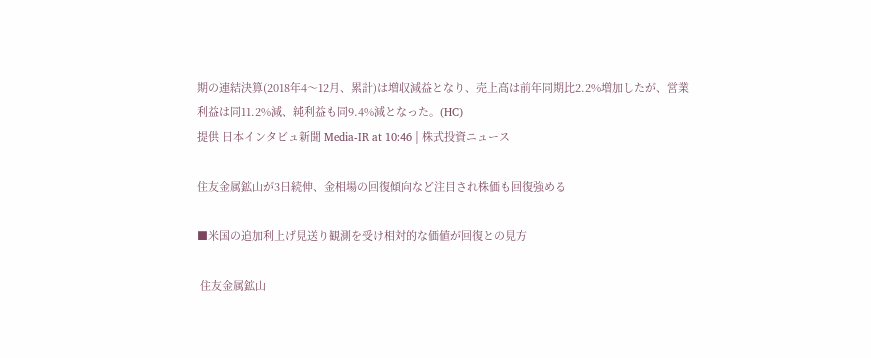期の連結決算(2018年4〜12月、累計)は増収減益となり、売上高は前年同期比2.2%増加したが、営業利益は同11.2%減、純利益も同9.4%減となった。(HC)
提供 日本インタビュ新聞 Media-IR at 10:46 | 株式投資ニュース

住友金属鉱山が3日続伸、金相場の回復傾向など注目され株価も回復強める

■米国の追加利上げ見送り観測を受け相対的な価値が回復との見方

 住友金属鉱山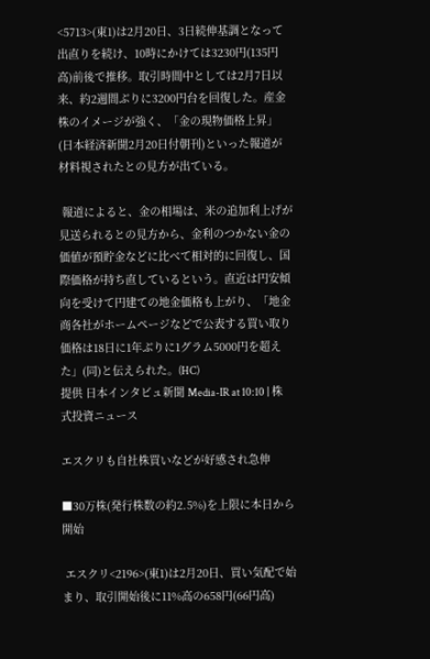<5713>(東1)は2月20日、3日続伸基調となって出直りを続け、10時にかけては3230円(135円高)前後で推移。取引時間中としては2月7日以来、約2週間ぶりに3200円台を回復した。産金株のイメージが強く、「金の現物価格上昇」(日本経済新聞2月20日付朝刊)といった報道が材料視されたとの見方が出ている。

 報道によると、金の相場は、米の追加利上げが見送られるとの見方から、金利のつかない金の価値が預貯金などに比べて相対的に回復し、国際価格が持ち直しているという。直近は円安傾向を受けて円建ての地金価格も上がり、「地金商各社がホームページなどで公表する買い取り価格は18日に1年ぶりに1グラム5000円を超えた」(同)と伝えられた。(HC)
提供 日本インタビュ新聞 Media-IR at 10:10 | 株式投資ニュース

エスクリも自社株買いなどが好感され急伸

■30万株(発行株数の約2.5%)を上限に本日から開始

 エスクリ<2196>(東1)は2月20日、買い気配で始まり、取引開始後に11%高の658円(66円高)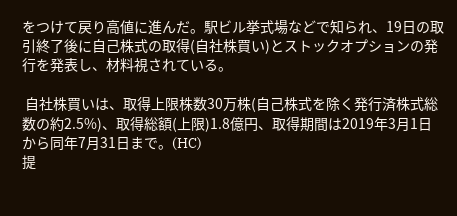をつけて戻り高値に進んだ。駅ビル挙式場などで知られ、19日の取引終了後に自己株式の取得(自社株買い)とストックオプションの発行を発表し、材料視されている。

 自社株買いは、取得上限株数30万株(自己株式を除く発行済株式総数の約2.5%)、取得総額(上限)1.8億円、取得期間は2019年3月1日から同年7月31日まで。(HC)
提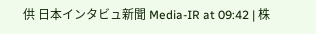供 日本インタビュ新聞 Media-IR at 09:42 | 株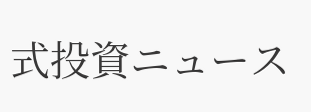式投資ニュース